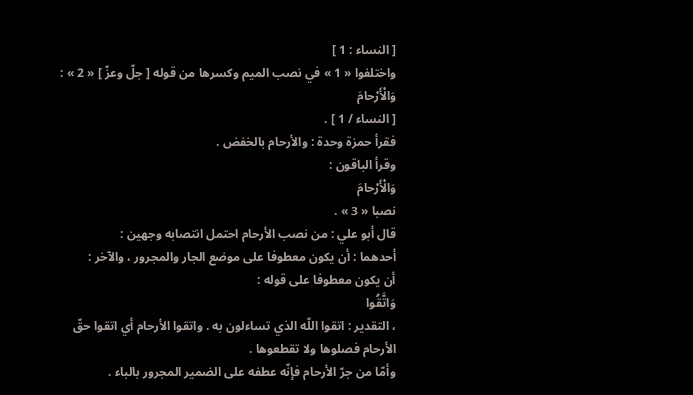[ النساء : 1 ]
واختلفوا « 1 » في نصب الميم وكسرها من قوله [ جلّ وعزّ ] « 2 » :
وَالْأَرْحامَ
[ النساء / 1 ] .
فقرأ حمزة وحدة : والأرحام بالخفض .
وقرأ الباقون :
وَالْأَرْحامَ
نصبا « 3 » .
قال أبو علي : من نصب الأرحام احتمل انتصابه وجهين :
أحدهما : أن يكون معطوفا على موضع الجار والمجرور ، والآخر :
أن يكون معطوفا على قوله :
وَاتَّقُوا
، التقدير : اتقوا اللّه الذي تساءلون به . واتقوا الأرحام أي اتقوا حقّ الأرحام فصلوها ولا تقطعوها .
وأمّا من جرّ الأرحام فإنّه عطفه على الضمير المجرور بالباء .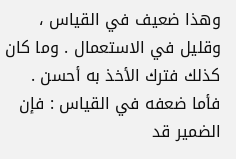وهذا ضعيف في القياس ، وقليل في الاستعمال . وما كان كذلك فترك الأخذ به أحسن . فأما ضعفه في القياس : فإن الضمير قد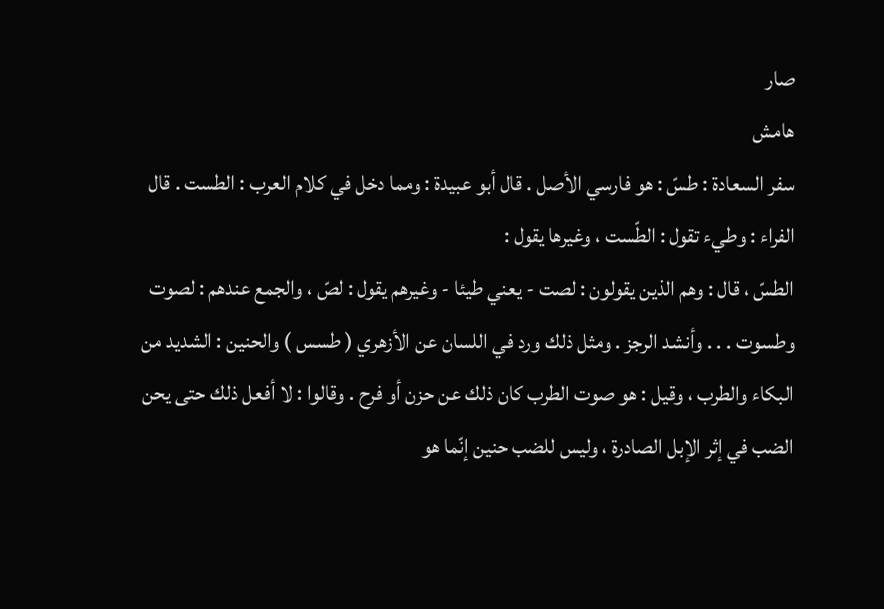صار
هامش
سفر السعادة : طسّ : هو فارسي الأصل . قال أبو عبيدة : ومما دخل في كلام العرب : الطست . قال الفراء : وطيء تقول : الطّست ، وغيرها يقول :
الطسّ ، قال : وهم الذين يقولون : لصت - يعني طيئا - وغيرهم يقول : لصّ ، والجمع عندهم : لصوت وطسوت . . . وأنشد الرجز . ومثل ذلك ورد في اللسان عن الأزهري ( طسس ) والحنين : الشديد من البكاء والطرب ، وقيل : هو صوت الطرب كان ذلك عن حزن أو فرح . وقالوا : لا أفعل ذلك حتى يحن الضب في إثر الإبل الصادرة ، وليس للضب حنين إنّما هو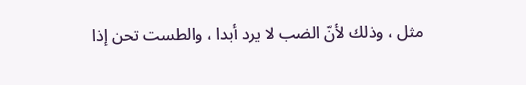مثل ، وذلك لأنّ الضب لا يرد أبدا ، والطست تحن إذا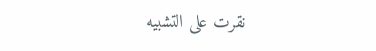نقرت على التشبيه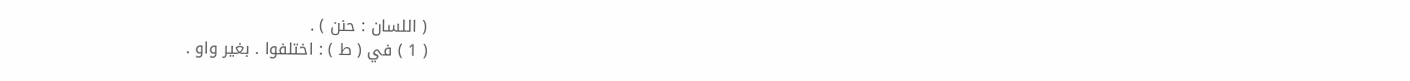( اللسان : حنن ) .
( 1 ) في ( ط ) : اختلفوا . بغير واو .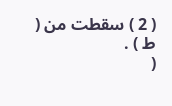( 2 ) سقطت من ( ط ) .
(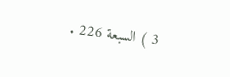3 ) السبعة 226 .